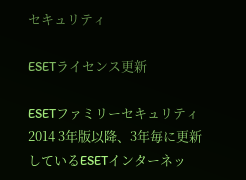セキュリティ

ESETライセンス更新

ESETファミリーセキュリティ2014 3年版以降、3年毎に更新しているESETインターネッ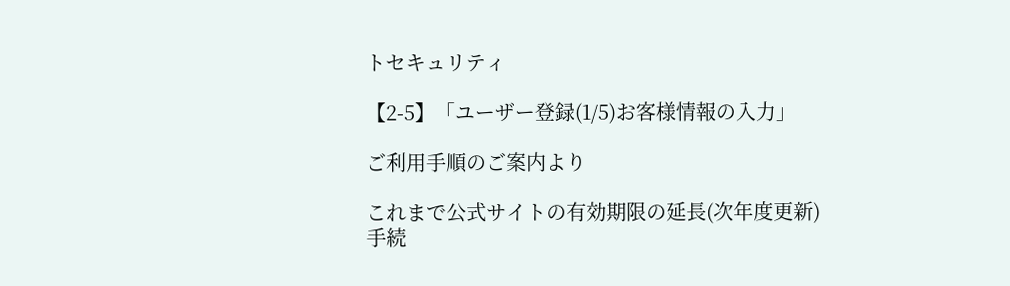トセキュリティ

【2-5】「ユーザー登録(1/5)お客様情報の入力」

ご利用手順のご案内より

これまで公式サイトの有効期限の延長(次年度更新)手続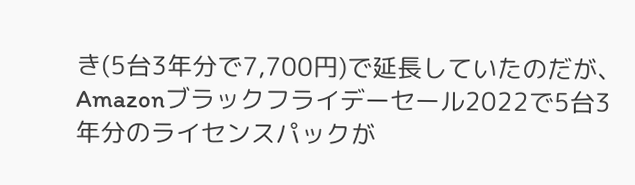き(5台3年分で7,700円)で延長していたのだが、Amazonブラックフライデーセール2022で5台3年分のライセンスパックが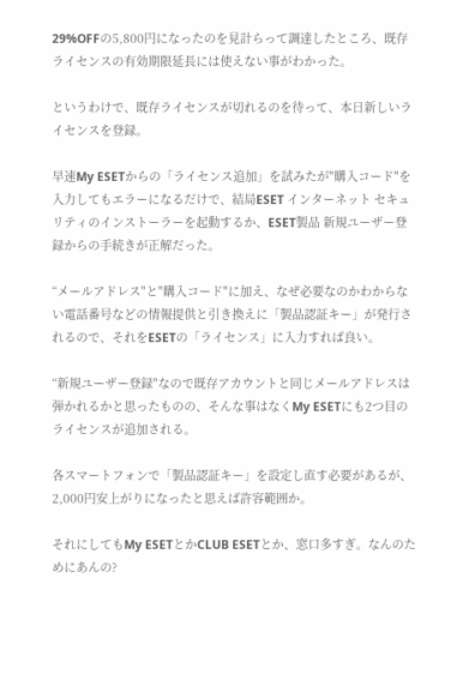29%OFFの5,800円になったのを見計らって調達したところ、既存ライセンスの有効期限延長には使えない事がわかった。

というわけで、既存ライセンスが切れるのを待って、本日新しいライセンスを登録。

早速My ESETからの「ライセンス追加」を試みたが"購入コード"を入力してもエラーになるだけで、結局ESET インターネット セキュリティのインストーラーを起動するか、ESET製品 新規ユーザー登録からの手続きが正解だった。

“メールアドレス"と"購入コード"に加え、なぜ必要なのかわからない電話番号などの情報提供と引き換えに「製品認証キー」が発行されるので、それをESETの「ライセンス」に入力すれば良い。

“新規ユーザー登録"なので既存アカウントと同じメールアドレスは弾かれるかと思ったものの、そんな事はなくMy ESETにも2つ目のライセンスが追加される。

各スマートフォンで「製品認証キー」を設定し直す必要があるが、2,000円安上がりになったと思えば許容範囲か。

それにしてもMy ESETとかCLUB ESETとか、窓口多すぎ。なんのためにあんの?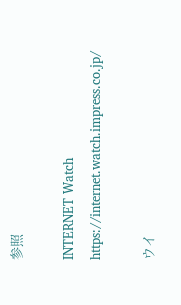参照

INTERNET Watch https://internet.watch.impress.co.jp/

ウイ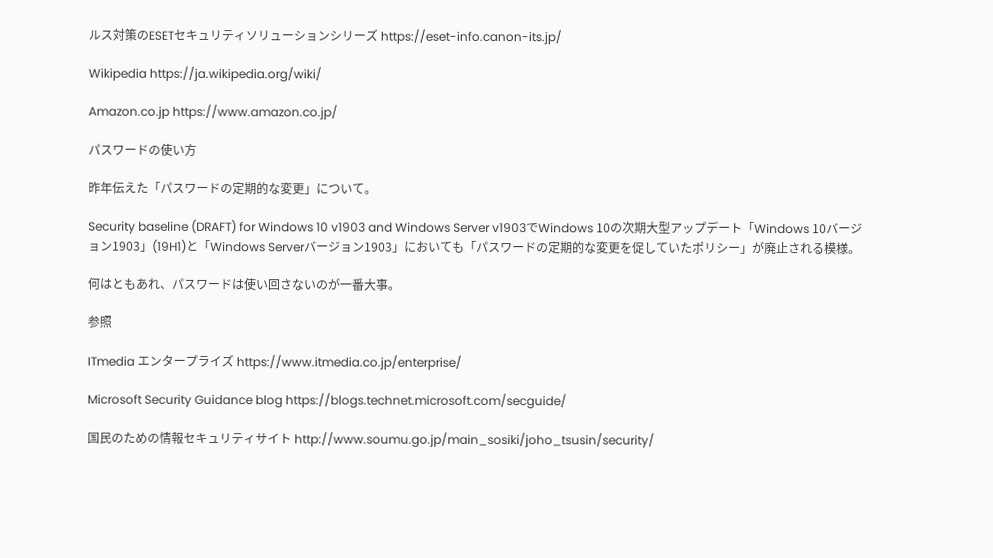ルス対策のESETセキュリティソリューションシリーズ https://eset-info.canon-its.jp/

Wikipedia https://ja.wikipedia.org/wiki/

Amazon.co.jp https://www.amazon.co.jp/

パスワードの使い方

昨年伝えた「パスワードの定期的な変更」について。

Security baseline (DRAFT) for Windows 10 v1903 and Windows Server v1903でWindows 10の次期大型アップデート「Windows 10バージョン1903」(19H1)と「Windows Serverバージョン1903」においても「パスワードの定期的な変更を促していたポリシー」が廃止される模様。

何はともあれ、パスワードは使い回さないのが一番大事。

参照

ITmedia エンタープライズ https://www.itmedia.co.jp/enterprise/

Microsoft Security Guidance blog https://blogs.technet.microsoft.com/secguide/

国民のための情報セキュリティサイト http://www.soumu.go.jp/main_sosiki/joho_tsusin/security/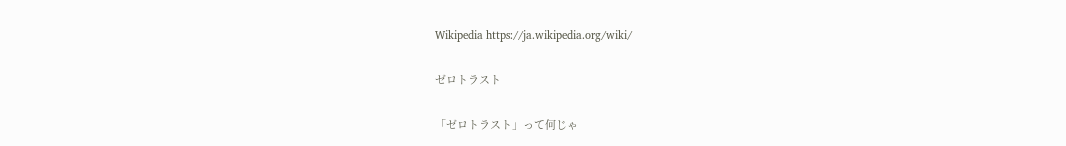Wikipedia https://ja.wikipedia.org/wiki/

ゼロトラスト

「ゼロトラスト」って何じゃ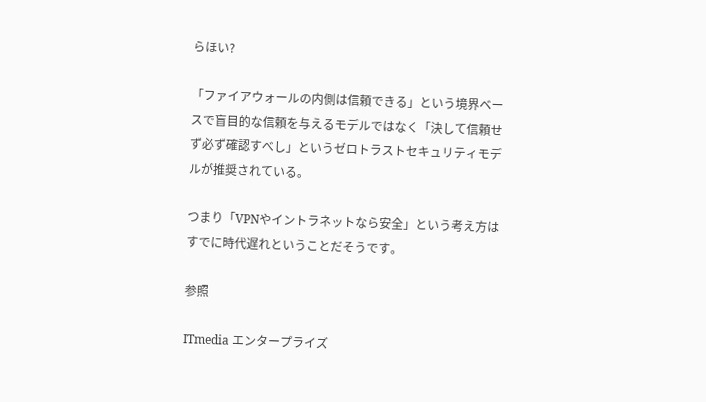らほい?

「ファイアウォールの内側は信頼できる」という境界ベースで盲目的な信頼を与えるモデルではなく「決して信頼せず必ず確認すべし」というゼロトラストセキュリティモデルが推奨されている。

つまり「VPNやイントラネットなら安全」という考え方はすでに時代遅れということだそうです。

参照

ITmedia エンタープライズ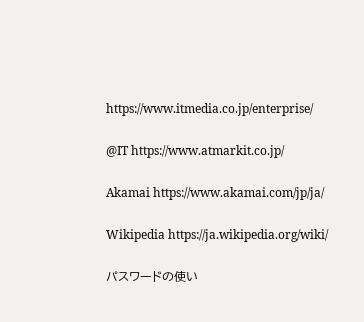https://www.itmedia.co.jp/enterprise/

@IT https://www.atmarkit.co.jp/

Akamai https://www.akamai.com/jp/ja/

Wikipedia https://ja.wikipedia.org/wiki/

パスワードの使い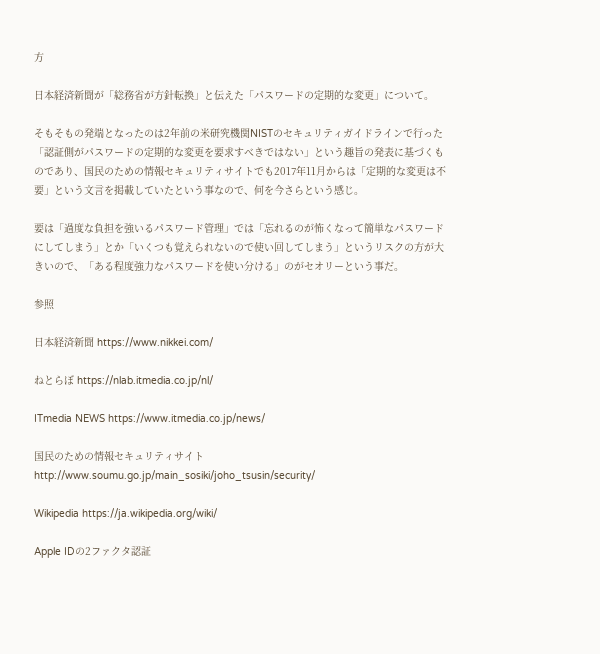方

日本経済新聞が「総務省が方針転換」と伝えた「パスワードの定期的な変更」について。

そもそもの発端となったのは2年前の米研究機関NISTのセキュリティガイドラインで行った「認証側がパスワードの定期的な変更を要求すべきではない」という趣旨の発表に基づくものであり、国民のための情報セキュリティサイトでも2017年11月からは「定期的な変更は不要」という文言を掲載していたという事なので、何を今さらという感じ。

要は「過度な負担を強いるパスワード管理」では「忘れるのが怖くなって簡単なパスワードにしてしまう」とか「いくつも覚えられないので使い回してしまう」というリスクの方が大きいので、「ある程度強力なパスワードを使い分ける」のがセオリーという事だ。

参照

日本経済新聞 https://www.nikkei.com/

ねとらぼ https://nlab.itmedia.co.jp/nl/

ITmedia NEWS https://www.itmedia.co.jp/news/

国民のための情報セキュリティサイト http://www.soumu.go.jp/main_sosiki/joho_tsusin/security/

Wikipedia https://ja.wikipedia.org/wiki/

Apple IDの2ファクタ認証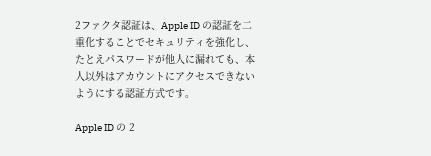2ファクタ認証は、Apple ID の認証を二重化することでセキュリティを強化し、たとえパスワードが他人に漏れても、本人以外はアカウントにアクセスできないようにする認証方式です。

Apple ID の 2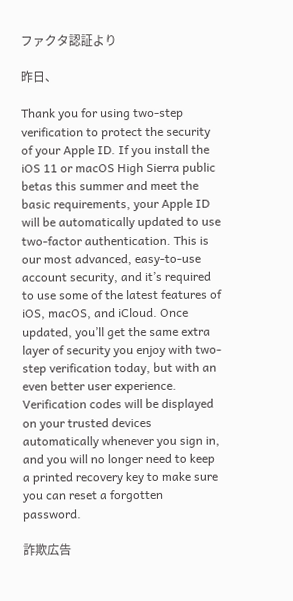ファクタ認証より

昨日、

Thank you for using two-step verification to protect the security of your Apple ID. If you install the iOS 11 or macOS High Sierra public betas this summer and meet the basic requirements, your Apple ID will be automatically updated to use two-factor authentication. This is our most advanced, easy-to-use account security, and it’s required to use some of the latest features of iOS, macOS, and iCloud. Once updated, you’ll get the same extra layer of security you enjoy with two-step verification today, but with an even better user experience. Verification codes will be displayed on your trusted devices automatically whenever you sign in, and you will no longer need to keep a printed recovery key to make sure you can reset a forgotten password.

詐欺広告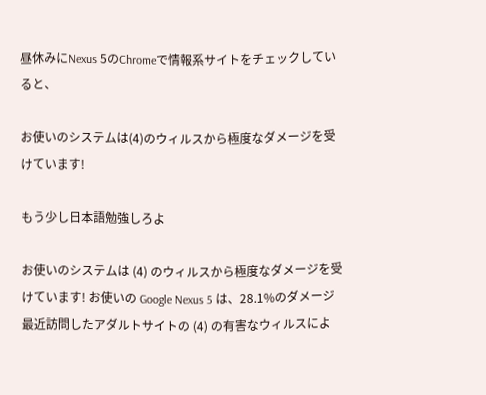昼休みにNexus 5のChromeで情報系サイトをチェックしていると、

お使いのシステムは(4)のウィルスから極度なダメージを受けています!

もう少し日本語勉強しろよ

お使いのシステムは (4) のウィルスから極度なダメージを受けています! お使いの Google Nexus 5 は、28.1%のダメージ 最近訪問したアダルトサイトの (4) の有害なウィルスによ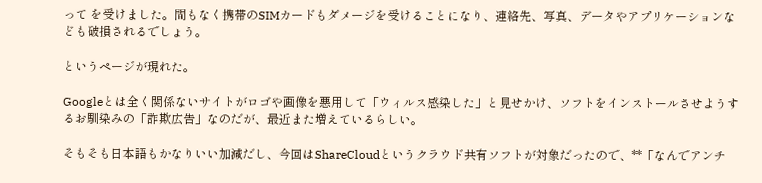って を受けました。間もなく携帯のSIMカードもダメージを受けることになり、連絡先、写真、データやアプリケーションなども破損されるでしょう。

というページが現れた。

Googleとは全く関係ないサイトがロゴや画像を悪用して「ウィルス感染した」と見せかけ、ソフトをインストールさせようするお馴染みの「詐欺広告」なのだが、最近また増えているらしい。

そもそも日本語もかなりいい加減だし、今回はShareCloudというクラウド共有ソフトが対象だったので、**「なんでアンチ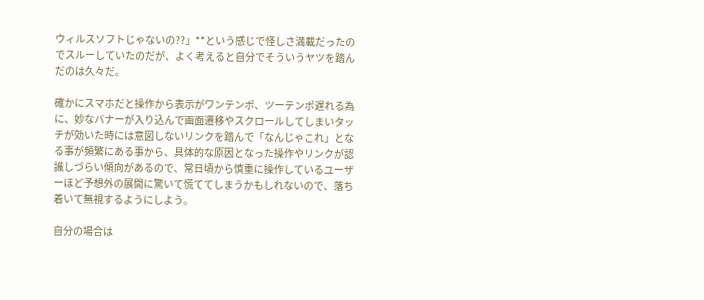ウィルスソフトじゃないの??」**という感じで怪しさ満載だったのでスルーしていたのだが、よく考えると自分でそういうヤツを踏んだのは久々だ。

確かにスマホだと操作から表示がワンテンポ、ツーテンポ遅れる為に、妙なバナーが入り込んで画面遷移やスクロールしてしまいタッチが効いた時には意図しないリンクを踏んで「なんじゃこれ」となる事が頻繁にある事から、具体的な原因となった操作やリンクが認識しづらい傾向があるので、常日頃から慎重に操作しているユーザーほど予想外の展開に驚いて慌ててしまうかもしれないので、落ち着いて無視するようにしよう。

自分の場合は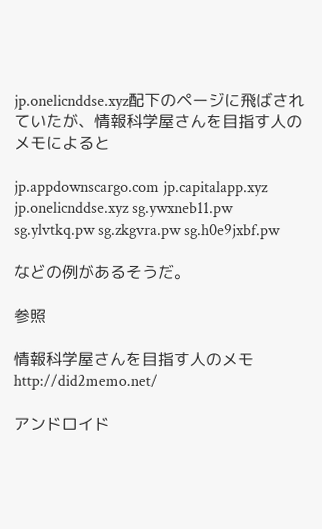jp.onelicnddse.xyz配下のページに飛ばされていたが、情報科学屋さんを目指す人のメモによると

jp.appdownscargo.com jp.capitalapp.xyz jp.onelicnddse.xyz sg.ywxneb11.pw sg.ylvtkq.pw sg.zkgvra.pw sg.h0e9jxbf.pw

などの例があるそうだ。

参照

情報科学屋さんを目指す人のメモ http://did2memo.net/

アンドロイド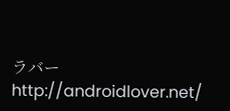ラバー http://androidlover.net/